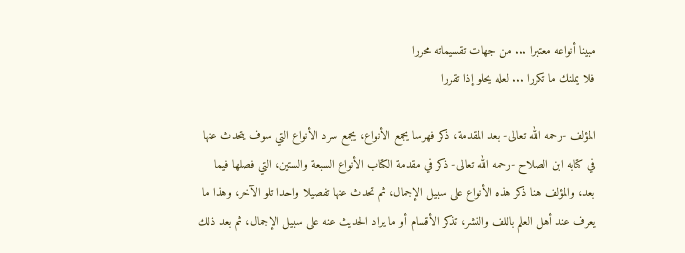مبينا أنواعه معتبرا ... من جهات تقسيماته محررا
فلا يملنك ما تكررا ... لعله يحلو إذا تقررا

المؤلف -رحمه الله تعالى- بعد المقدمة، ذكر فهرسا يجمع الأنواع، يجمع سرد الأنواع التي سوف يتحدث عنها في كتابه ابن الصلاح -رحمه الله تعالى- ذكر في مقدمة الكتاب الأنواع السبعة والستين، التي فصلها فيما بعد، والمؤلف هنا ذكر هذه الأنواع على سبيل الإجمال، ثم تحدث عنها تفصيلا واحدا تلو الآخر، وهذا ما يعرف عند أهل العلم باللف والنشر، تذكر الأقسام أو ما يراد الحديث عنه على سبيل الإجمال، ثم بعد ذلك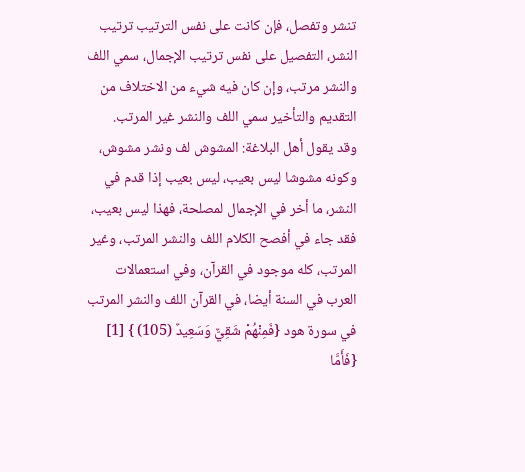تنشر وتفصل، فإن كانت على نفس الترتيب ترتيب النشر، التفصيل على نفس ترتيب الإجمال، سمي اللف والنشر مرتب، وإن كان فيه شيء من الاختلاف من التقديم والتأخير سمي اللف والنشر غير المرتب.
وقد يقول أهل البلاغة: المشوش لف ونشر مشوش، وكونه مشوشا ليس بعيب، ليس بعيب إذا قدم في النشر، ما أخر في الإجمال لمصلحة، فهذا ليس بعيب، فقد جاء في أفصح الكلام اللف والنشر المرتب، وغير المرتب، كله موجود في القرآن، وفي استعمالات العرب في السنة أيضا، في القرآن اللف والنشر المرتب في سورة هود {فَمِنْهُمْ شَقِيٌّ وَسَعِيدٌ (105) } [1] {فَأَمَّا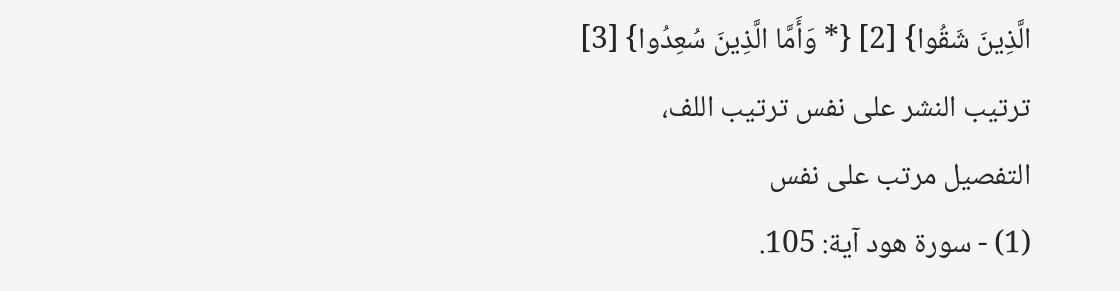الَّذِينَ شَقُوا} [2] {* وَأَمَّا الَّذِينَ سُعِدُوا} [3] ترتيب النشر على نفس ترتيب اللف، التفصيل مرتب على نفس
(1) - سورة هود آية: 105.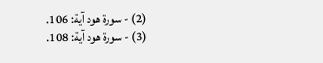(2) - سورة هود آية: 106.
(3) - سورة هود آية: 108.